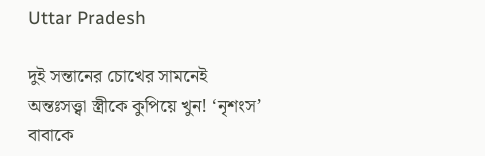Uttar Pradesh

দুই সন্তানের চোখের সামনেই অন্তঃসত্ত্বা স্ত্রীকে কুপিয়ে খুন! ‘নৃশংস’ বাবাকে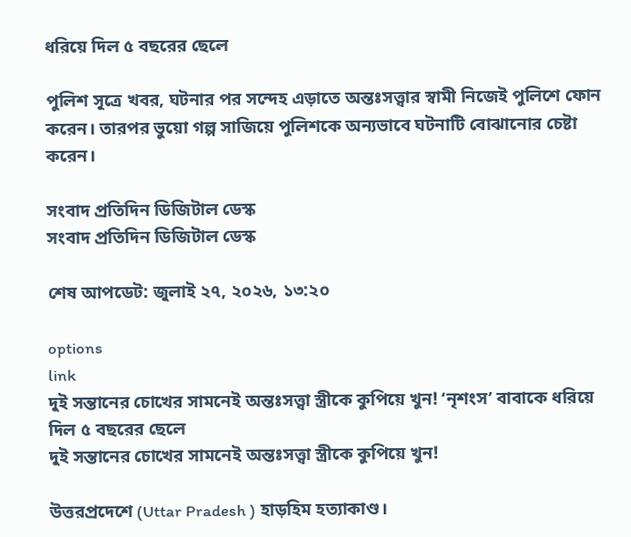ধরিয়ে দিল ৫ বছরের ছেলে

পুলিশ সূত্রে খবর, ঘটনার পর সন্দেহ এড়াতে অন্তঃসত্ত্বার স্বামী নিজেই পুলিশে ফোন করেন। তারপর ভুয়ো গল্প সাজিয়ে পুলিশকে অন্যভাবে ঘটনাটি বোঝানোর চেষ্টা করেন।

সংবাদ প্রতিদিন ডিজিটাল ডেস্ক
সংবাদ প্রতিদিন ডিজিটাল ডেস্ক

শেষ আপডেট: জুলাই ২৭, ২০২৬, ১৩:২০

options
link
দুই সন্তানের চোখের সামনেই অন্তঃসত্ত্বা স্ত্রীকে কুপিয়ে খুন! ‘নৃশংস’ বাবাকে ধরিয়ে দিল ৫ বছরের ছেলে
দুই সন্তানের চোখের সামনেই অন্তঃসত্ত্বা স্ত্রীকে কুপিয়ে খুন!

উত্তরপ্রদেশে (Uttar Pradesh ) হাড়হিম হত্যাকাণ্ড।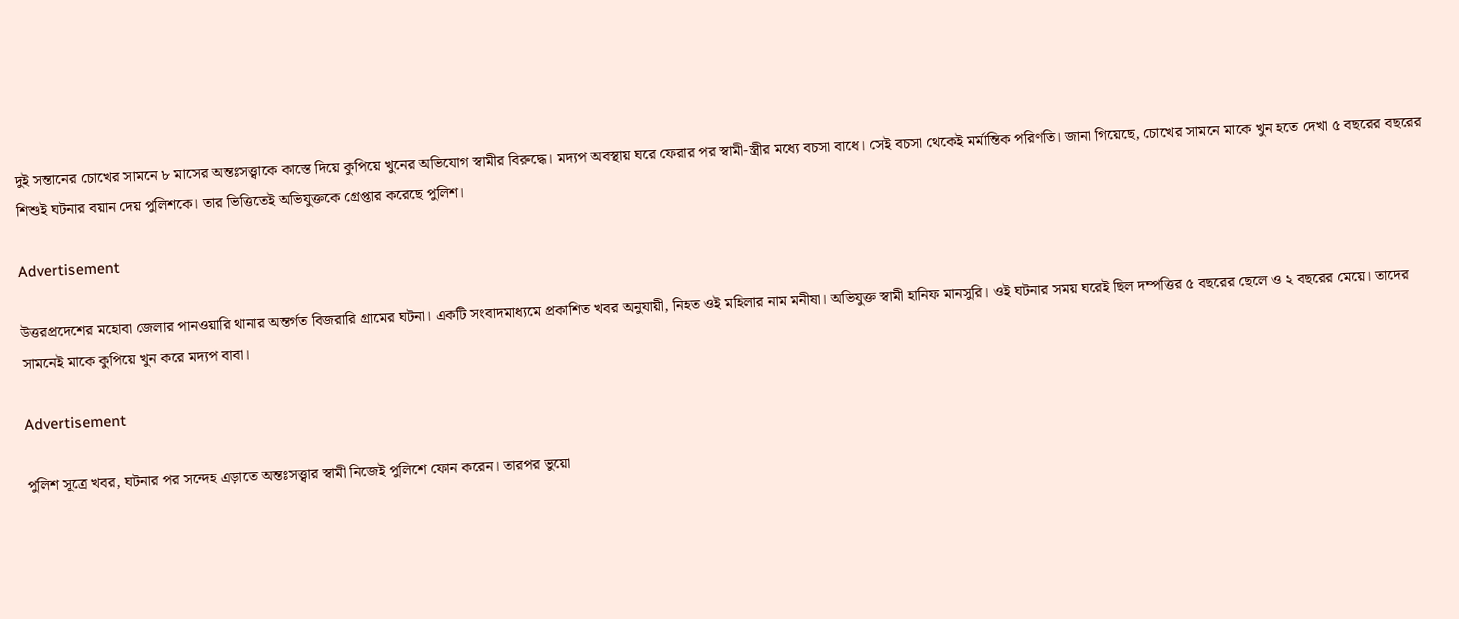দুই সন্তানের চোখের সামনে ৮ মাসের অন্তঃসত্ত্বাকে কাস্তে দিয়ে কুপিয়ে খুনের অভিযোগ স্বামীর বিরুদ্ধে। মদ্যপ অবস্থায় ঘরে ফেরার পর স্বামী-স্ত্রীর মধ্যে বচসা বাধে। সেই বচসা থেকেই মর্মান্তিক পরিণতি। জানা গিয়েছে, চোখের সামনে মাকে খুন হতে দেখা ৫ বছরের বছরের শিশুই ঘটনার বয়ান দেয় পুলিশকে। তার ভিত্তিতেই অভিযুক্তকে গ্রেপ্তার করেছে পুলিশ।

Advertisement

উত্তরপ্রদেশের মহোবা জেলার পানওয়ারি থানার অন্তর্গত বিজরারি গ্রামের ঘটনা। একটি সংবাদমাধ্যমে প্রকাশিত খবর অনুযায়ী, নিহত ওই মহিলার নাম মনীষা। অভিযুক্ত স্বামী হানিফ মানসুরি। ওই ঘটনার সময় ঘরেই ছিল দম্পত্তির ৫ বছরের ছেলে ও ২ বছরের মেয়ে। তাদের সামনেই মাকে কুপিয়ে খুন করে মদ্যপ বাবা।

Advertisement

পুলিশ সূত্রে খবর, ঘটনার পর সন্দেহ এড়াতে অন্তঃসত্ত্বার স্বামী নিজেই পুলিশে ফোন করেন। তারপর ভুয়ো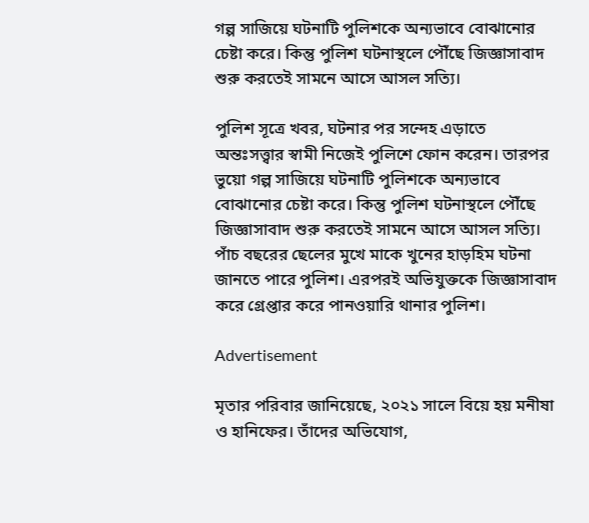গল্প সাজিয়ে ঘটনাটি পুলিশকে অন্যভাবে বোঝানোর চেষ্টা করে। কিন্তু পুলিশ ঘটনাস্থলে পৌঁছে জিজ্ঞাসাবাদ শুরু করতেই সামনে আসে আসল সত্যি।

পুলিশ সূত্রে খবর, ঘটনার পর সন্দেহ এড়াতে অন্তঃসত্ত্বার স্বামী নিজেই পুলিশে ফোন করেন। তারপর ভুয়ো গল্প সাজিয়ে ঘটনাটি পুলিশকে অন্যভাবে বোঝানোর চেষ্টা করে। কিন্তু পুলিশ ঘটনাস্থলে পৌঁছে জিজ্ঞাসাবাদ শুরু করতেই সামনে আসে আসল সত্যি। পাঁচ বছরের ছেলের মুখে মাকে খুনের হাড়হিম ঘটনা জানতে পারে পুলিশ। এরপরই অভিযুক্তকে জিজ্ঞাসাবাদ করে গ্রেপ্তার করে পানওয়ারি থানার পুলিশ।

Advertisement

মৃতার পরিবার জানিয়েছে, ২০২১ সালে বিয়ে হয় মনীষা ও হানিফের। তাঁদের অভিযোগ,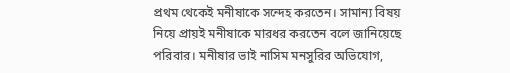প্রথম থেকেই মনীষাকে সন্দেহ করতেন। সামান্য বিষয় নিয়ে প্রায়ই মনীষাকে মারধর করতেন বলে জানিয়েছে পরিবার। মনীষার ভাই নাসিম মনসুরির অভিযোগ,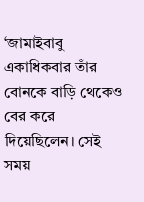‘জামাইবাবু একাধিকবার তাঁর বোনকে বাড়ি থেকেও বের করে দিয়েছিলেন। সেই সময়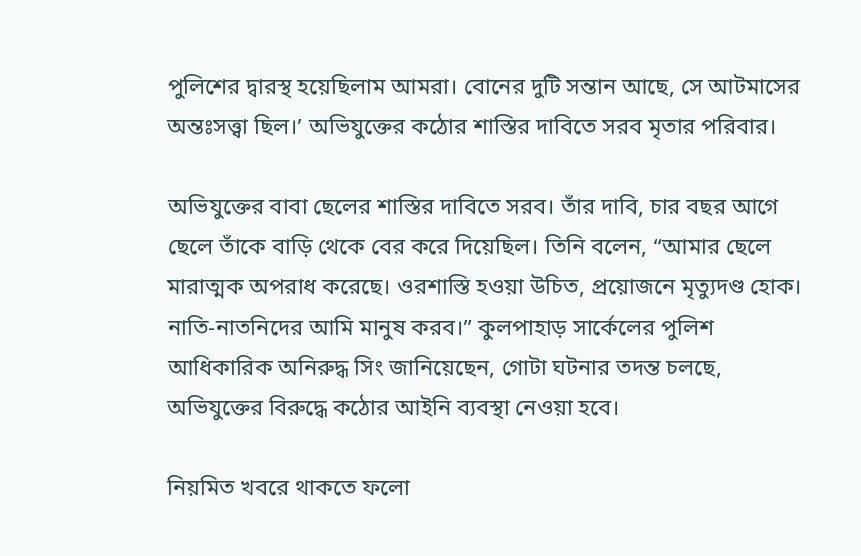পুলিশের দ্বারস্থ হয়েছিলাম আমরা। বোনের দুটি সন্তান আছে, সে আটমাসের অন্তঃসত্ত্বা ছিল।’ অভিযুক্তের কঠোর শাস্তির দাবিতে সরব মৃতার পরিবার।

অভিযুক্তের বাবা ছেলের শাস্তির দাবিতে সরব। তাঁর দাবি, চার বছর আগে ছেলে তাঁকে বাড়ি থেকে বের করে দিয়েছিল। তিনি বলেন, “আমার ছেলে মারাত্মক অপরাধ করেছে। ওরশাস্তি হওয়া উচিত, প্রয়োজনে মৃত্যুদণ্ড হোক। নাতি-নাতনিদের আমি মানুষ করব।” কুলপাহাড় সার্কেলের পুলিশ আধিকারিক অনিরুদ্ধ সিং জানিয়েছেন, গোটা ঘটনার তদন্ত চলছে, অভিযুক্তের বিরুদ্ধে কঠোর আইনি ব্যবস্থা নেওয়া হবে।

নিয়মিত খবরে থাকতে ফলো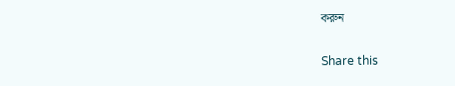করুন

Share this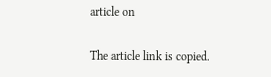article on

The article link is copied.